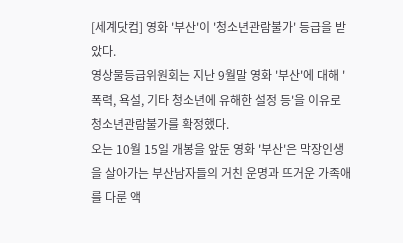[세계닷컴] 영화 '부산'이 '청소년관람불가' 등급을 받았다.
영상물등급위원회는 지난 9월말 영화 '부산'에 대해 '폭력, 욕설, 기타 청소년에 유해한 설정 등'을 이유로 청소년관람불가를 확정했다.
오는 10월 15일 개봉을 앞둔 영화 '부산'은 막장인생을 살아가는 부산남자들의 거친 운명과 뜨거운 가족애를 다룬 액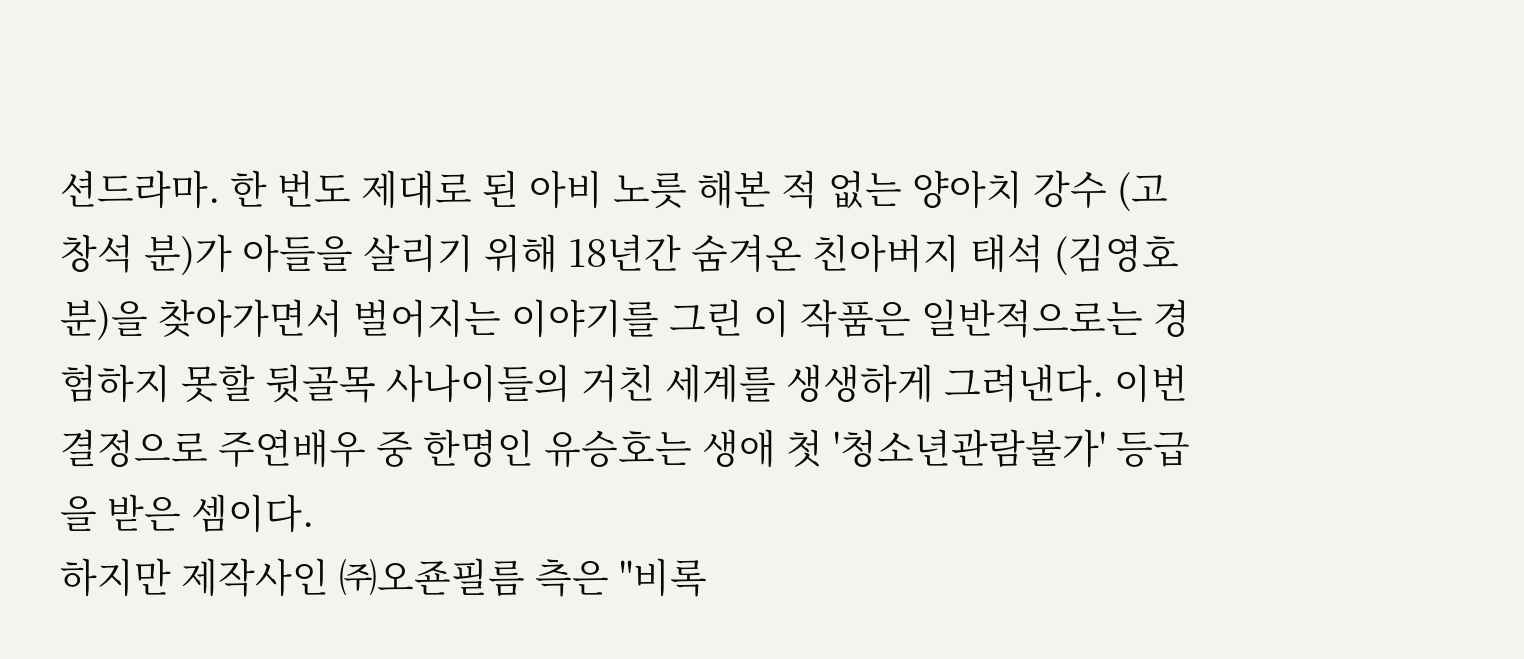션드라마. 한 번도 제대로 된 아비 노릇 해본 적 없는 양아치 강수 (고창석 분)가 아들을 살리기 위해 18년간 숨겨온 친아버지 태석 (김영호 분)을 찾아가면서 벌어지는 이야기를 그린 이 작품은 일반적으로는 경험하지 못할 뒷골목 사나이들의 거친 세계를 생생하게 그려낸다. 이번 결정으로 주연배우 중 한명인 유승호는 생애 첫 '청소년관람불가' 등급을 받은 셈이다.
하지만 제작사인 ㈜오죤필름 측은 "비록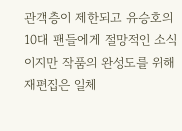관객층이 제한되고 유승호의 10대 팬들에게 절망적인 소식이지만 작품의 완성도를 위해 재편집은 일체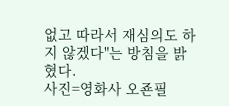없고 따라서 재심의도 하지 않겠다"는 방침을 밝혔다.
사진=영화사 오죤필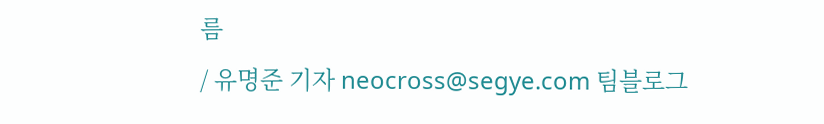름
/ 유명준 기자 neocross@segye.com 팀블로그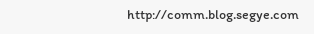http://comm.blog.segye.com